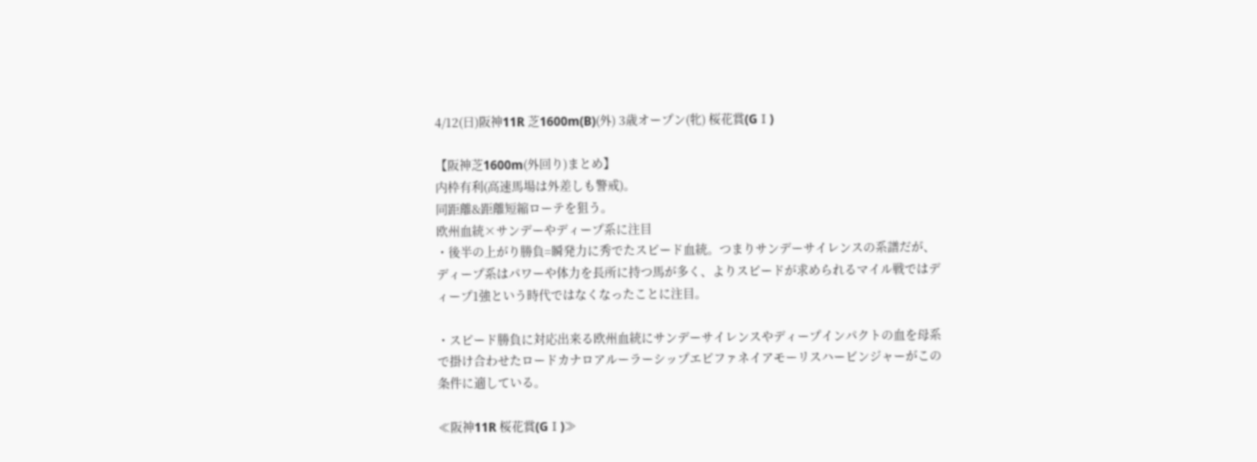4/12(日)阪神11R 芝1600m(B)(外) 3歳オープン(牝) 桜花賞(GⅠ)

【阪神芝1600m(外回り)まとめ】
内枠有利(高速馬場は外差しも警戒)。
同距離&距離短縮ローテを狙う。
欧州血統×サンデーやディープ系に注目
・後半の上がり勝負=瞬発力に秀でたスピード血統。つまりサンデーサイレンスの系譜だが、ディープ系はパワーや体力を長所に持つ馬が多く、よりスピードが求められるマイル戦ではディープ1強という時代ではなくなったことに注目。

・スピード勝負に対応出来る欧州血統にサンデーサイレンスやディープインパクトの血を母系で掛け合わせたロードカナロアルーラーシップエピファネイアモーリスハービンジャーがこの条件に適している。

≪阪神11R 桜花賞(GⅠ)≫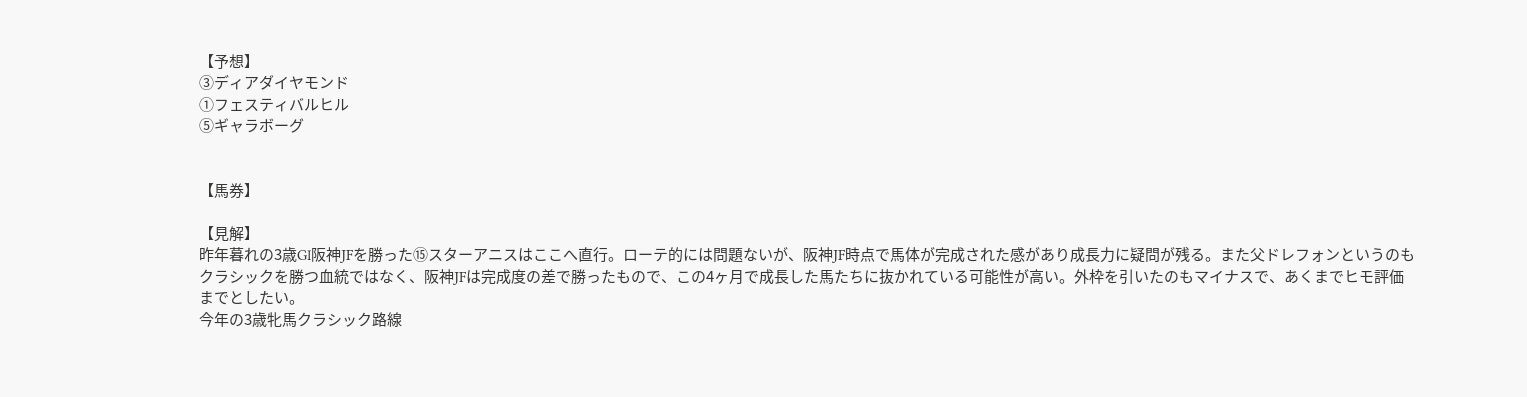【予想】
③ディアダイヤモンド
①フェスティバルヒル
⑤ギャラボーグ


【馬券】

【見解】
昨年暮れの3歳GⅠ阪神JFを勝った⑮スターアニスはここへ直行。ローテ的には問題ないが、阪神JF時点で馬体が完成された感があり成長力に疑問が残る。また父ドレフォンというのもクラシックを勝つ血統ではなく、阪神JFは完成度の差で勝ったもので、この4ヶ月で成長した馬たちに抜かれている可能性が高い。外枠を引いたのもマイナスで、あくまでヒモ評価までとしたい。
今年の3歳牝馬クラシック路線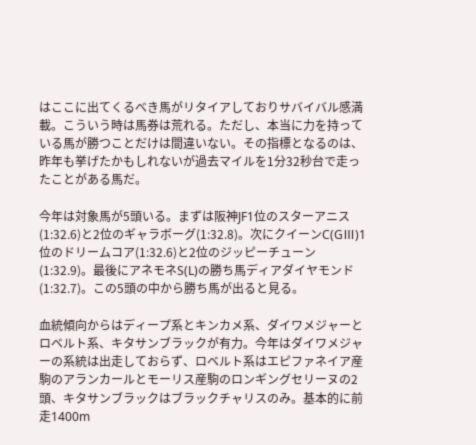はここに出てくるべき馬がリタイアしておりサバイバル感満載。こういう時は馬券は荒れる。ただし、本当に力を持っている馬が勝つことだけは間違いない。その指標となるのは、昨年も挙げたかもしれないが過去マイルを1分32秒台で走ったことがある馬だ。

今年は対象馬が5頭いる。まずは阪神JF1位のスターアニス(1:32.6)と2位のギャラボーグ(1:32.8)。次にクイーンC(GⅢ)1位のドリームコア(1:32.6)と2位のジッピーチューン(1:32.9)。最後にアネモネS(L)の勝ち馬ディアダイヤモンド(1:32.7)。この5頭の中から勝ち馬が出ると見る。

血統傾向からはディープ系とキンカメ系、ダイワメジャーとロベルト系、キタサンブラックが有力。今年はダイワメジャーの系統は出走しておらず、ロベルト系はエピファネイア産駒のアランカールとモーリス産駒のロンギングセリーヌの2頭、キタサンブラックはブラックチャリスのみ。基本的に前走1400m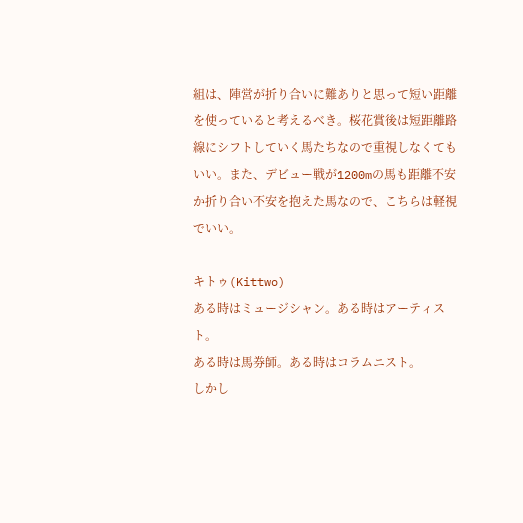組は、陣営が折り合いに難ありと思って短い距離を使っていると考えるべき。桜花賞後は短距離路線にシフトしていく馬たちなので重視しなくてもいい。また、デビュー戦が1200mの馬も距離不安か折り合い不安を抱えた馬なので、こちらは軽視でいい。

キトゥ(Kittwo)
ある時はミュージシャン。ある時はアーティスト。
ある時は馬券師。ある時はコラムニスト。
しかし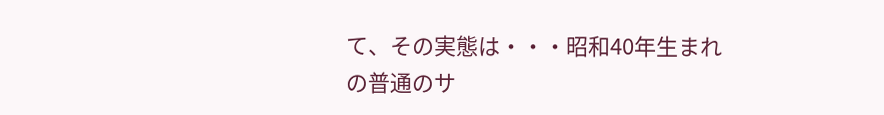て、その実態は・・・昭和40年生まれの普通のサ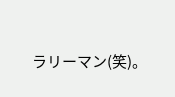ラリーマン(笑)。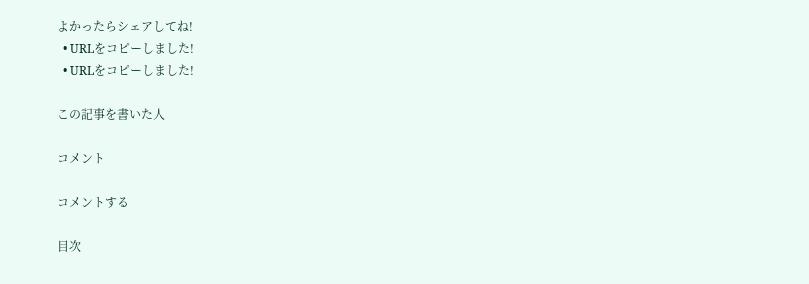よかったらシェアしてね!
  • URLをコピーしました!
  • URLをコピーしました!

この記事を書いた人

コメント

コメントする

目次